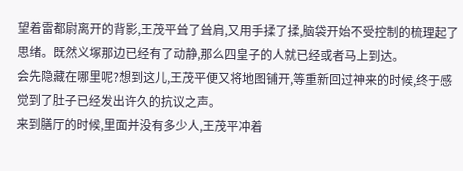望着雷都尉离开的背影,王茂平耸了耸肩,又用手揉了揉,脑袋开始不受控制的梳理起了思绪。既然义塚那边已经有了动静,那么四皇子的人就已经或者马上到达。
会先隐藏在哪里呢?想到这儿,王茂平便又将地图铺开,等重新回过神来的时候,终于感觉到了肚子已经发出许久的抗议之声。
来到膳厅的时候,里面并没有多少人,王茂平冲着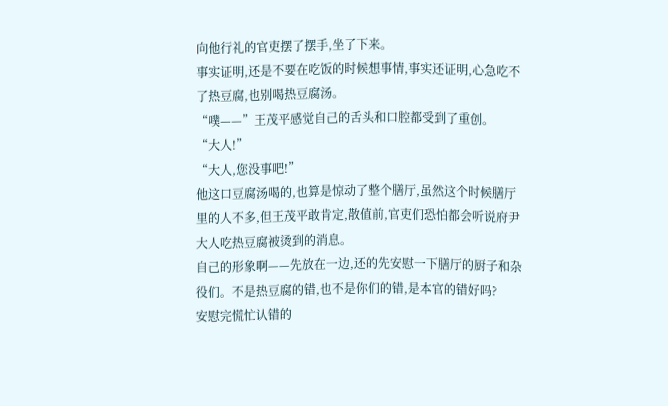向他行礼的官吏摆了摆手,坐了下来。
事实证明,还是不要在吃饭的时候想事情,事实还证明,心急吃不了热豆腐,也别喝热豆腐汤。
“噗——”王茂平感觉自己的舌头和口腔都受到了重创。
“大人!”
“大人,您没事吧!”
他这口豆腐汤喝的,也算是惊动了整个膳厅,虽然这个时候膳厅里的人不多,但王茂平敢肯定,散值前,官吏们恐怕都会听说府尹大人吃热豆腐被烫到的消息。
自己的形象啊——先放在一边,还的先安慰一下膳厅的厨子和杂役们。不是热豆腐的错,也不是你们的错,是本官的错好吗?
安慰完慌忙认错的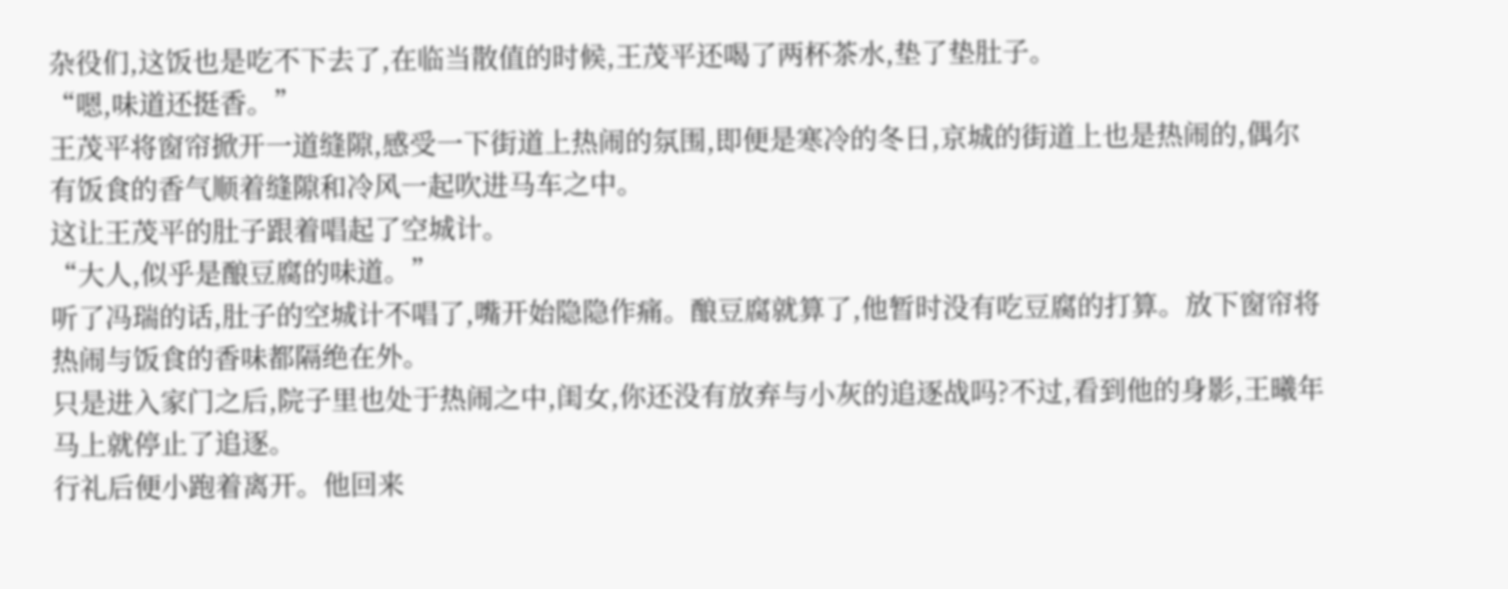杂役们,这饭也是吃不下去了,在临当散值的时候,王茂平还喝了两杯茶水,垫了垫肚子。
“嗯,味道还挺香。”
王茂平将窗帘掀开一道缝隙,感受一下街道上热闹的氛围,即便是寒冷的冬日,京城的街道上也是热闹的,偶尔有饭食的香气顺着缝隙和冷风一起吹进马车之中。
这让王茂平的肚子跟着唱起了空城计。
“大人,似乎是酿豆腐的味道。”
听了冯瑞的话,肚子的空城计不唱了,嘴开始隐隐作痛。酿豆腐就算了,他暂时没有吃豆腐的打算。放下窗帘将热闹与饭食的香味都隔绝在外。
只是进入家门之后,院子里也处于热闹之中,闺女,你还没有放弃与小灰的追逐战吗?不过,看到他的身影,王曦年马上就停止了追逐。
行礼后便小跑着离开。他回来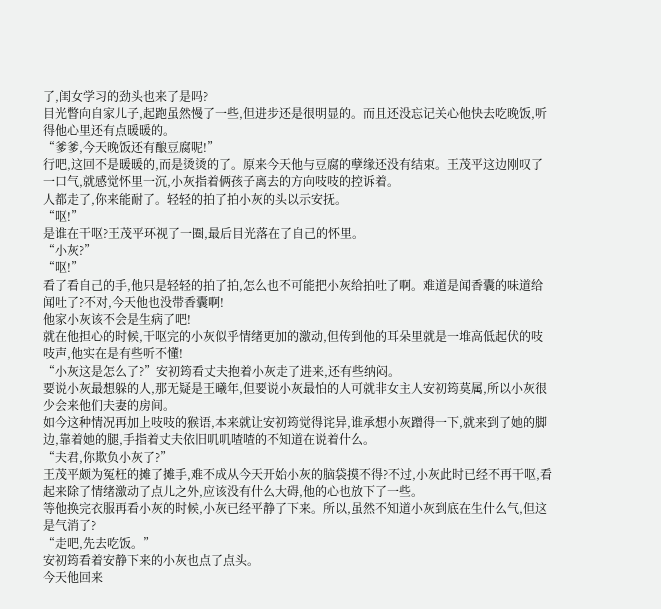了,闺女学习的劲头也来了是吗?
目光瞥向自家儿子,起跑虽然慢了一些,但进步还是很明显的。而且还没忘记关心他快去吃晚饭,听得他心里还有点暖暖的。
“爹爹,今天晚饭还有酿豆腐呢!”
行吧,这回不是暖暖的,而是烫烫的了。原来今天他与豆腐的孽缘还没有结束。王茂平这边刚叹了一口气,就感觉怀里一沉,小灰指着俩孩子离去的方向吱吱的控诉着。
人都走了,你来能耐了。轻轻的拍了拍小灰的头以示安抚。
“呕!”
是谁在干呕?王茂平环视了一圈,最后目光落在了自己的怀里。
“小灰?”
“呕!”
看了看自己的手,他只是轻轻的拍了拍,怎么也不可能把小灰给拍吐了啊。难道是闻香囊的味道给闻吐了?不对,今天他也没带香囊啊!
他家小灰该不会是生病了吧!
就在他担心的时候,干呕完的小灰似乎情绪更加的激动,但传到他的耳朵里就是一堆高低起伏的吱吱声,他实在是有些听不懂!
“小灰这是怎么了?”安初筠看丈夫抱着小灰走了进来,还有些纳闷。
要说小灰最想躲的人,那无疑是王曦年,但要说小灰最怕的人可就非女主人安初筠莫属,所以小灰很少会来他们夫妻的房间。
如今这种情况再加上吱吱的猴语,本来就让安初筠觉得诧异,谁承想小灰蹭得一下,就来到了她的脚边,靠着她的腿,手指着丈夫依旧叽叽喳喳的不知道在说着什么。
“夫君,你欺负小灰了?”
王茂平颇为冤枉的摊了摊手,难不成从今天开始小灰的脑袋摸不得?不过,小灰此时已经不再干呕,看起来除了情绪激动了点儿之外,应该没有什么大碍,他的心也放下了一些。
等他换完衣服再看小灰的时候,小灰已经平静了下来。所以,虽然不知道小灰到底在生什么气,但这是气消了?
“走吧,先去吃饭。”
安初筠看着安静下来的小灰也点了点头。
今天他回来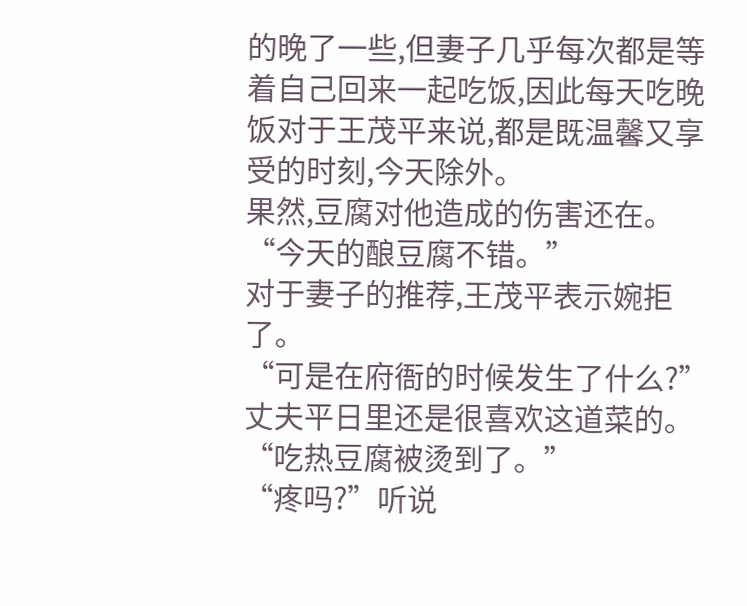的晚了一些,但妻子几乎每次都是等着自己回来一起吃饭,因此每天吃晚饭对于王茂平来说,都是既温馨又享受的时刻,今天除外。
果然,豆腐对他造成的伤害还在。
“今天的酿豆腐不错。”
对于妻子的推荐,王茂平表示婉拒了。
“可是在府衙的时候发生了什么?”丈夫平日里还是很喜欢这道菜的。
“吃热豆腐被烫到了。”
“疼吗?”听说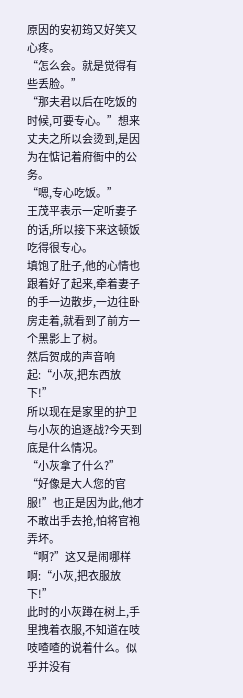原因的安初筠又好笑又心疼。
“怎么会。就是觉得有些丢脸。”
“那夫君以后在吃饭的时候,可要专心。”想来丈夫之所以会烫到,是因为在惦记着府衙中的公务。
“嗯,专心吃饭。”
王茂平表示一定听妻子的话,所以接下来这顿饭吃得很专心。
填饱了肚子,他的心情也跟着好了起来,牵着妻子的手一边散步,一边往卧房走着,就看到了前方一个黑影上了树。
然后贺成的声音响起:“小灰,把东西放下!”
所以现在是家里的护卫与小灰的追逐战?今天到底是什么情况。
“小灰拿了什么?”
“好像是大人您的官服!”也正是因为此,他才不敢出手去抢,怕将官袍弄坏。
“啊?”这又是闹哪样啊:“小灰,把衣服放下!”
此时的小灰蹲在树上,手里拽着衣服,不知道在吱吱喳喳的说着什么。似乎并没有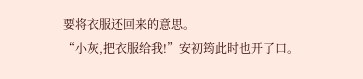要将衣服还回来的意思。
“小灰,把衣服给我!”安初筠此时也开了口。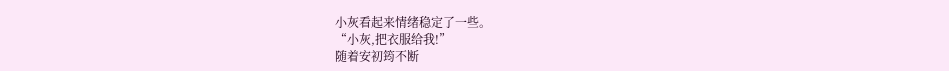小灰看起来情绪稳定了一些。
“小灰,把衣服给我!”
随着安初筠不断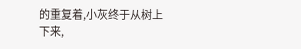的重复着,小灰终于从树上下来,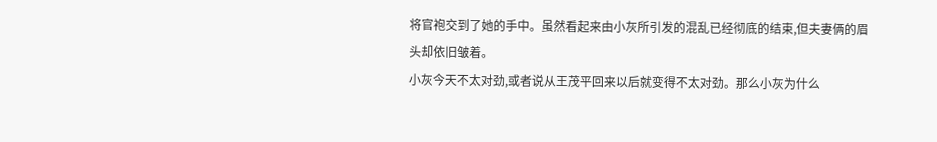将官袍交到了她的手中。虽然看起来由小灰所引发的混乱已经彻底的结束,但夫妻俩的眉头却依旧皱着。
小灰今天不太对劲,或者说从王茂平回来以后就变得不太对劲。那么小灰为什么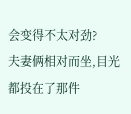会变得不太对劲?
夫妻俩相对而坐,目光都投在了那件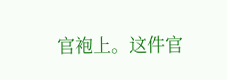官袍上。这件官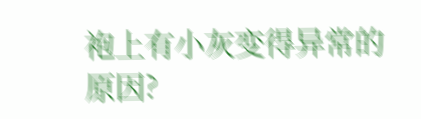袍上有小灰变得异常的原因?